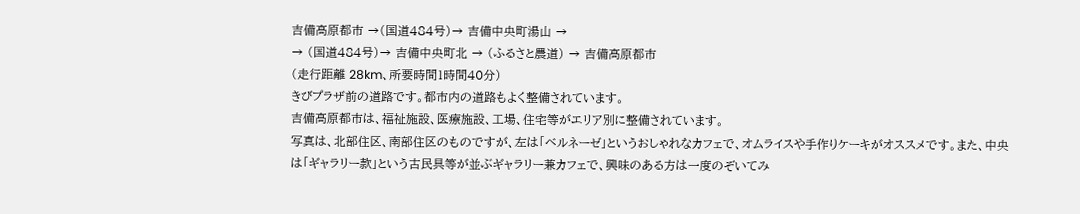吉備高原都市 →(国道484号)→ 吉備中央町湯山 →
→ (国道484号)→ 吉備中央町北 → (ふるさと農道) → 吉備高原都市
(走行距離 28km、所要時間1時間40分)
きびプラザ前の道路です。都市内の道路もよく整備されています。
吉備高原都市は、福祉施設、医療施設、工場、住宅等がエリア別に整備されています。
写真は、北部住区、南部住区のものですが、左は「ベルネーゼ」というおしゃれなカフェで、オムライスや手作りケーキがオススメです。また、中央は「ギャラリー款」という古民具等が並ぶギャラリー兼カフェで、興味のある方は一度のぞいてみ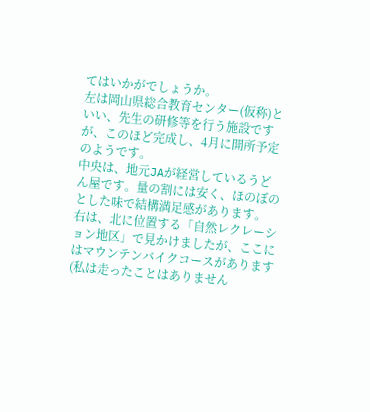てはいかがでしょうか。
左は岡山県総合教育センター(仮称)といい、先生の研修等を行う施設ですが、このほど完成し、4月に開所予定のようです。
中央は、地元JAが経営しているうどん屋です。量の割には安く、ほのぼのとした味で結構満足感があります。
右は、北に位置する「自然レクレーション地区」で見かけましたが、ここにはマウンテンバイクコースがあります(私は走ったことはありません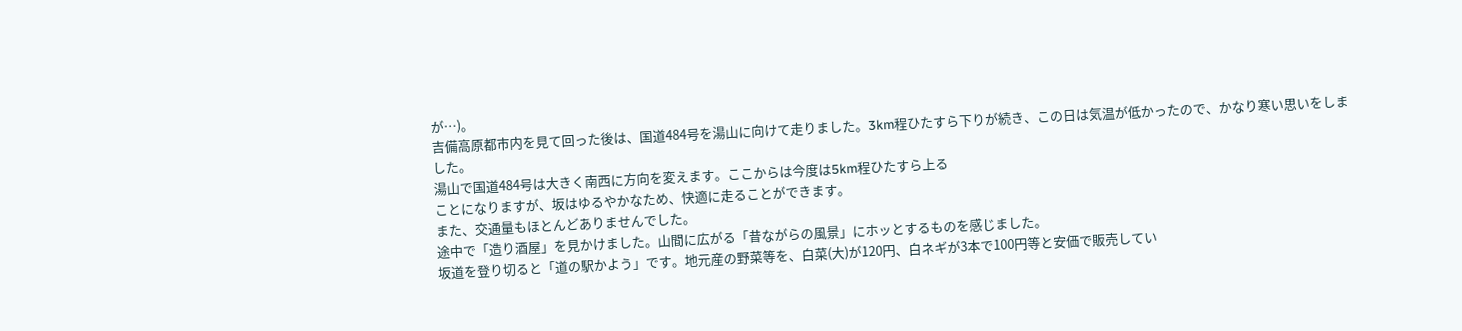が…)。
吉備高原都市内を見て回った後は、国道484号を湯山に向けて走りました。3km程ひたすら下りが続き、この日は気温が低かったので、かなり寒い思いをしました。
湯山で国道484号は大きく南西に方向を変えます。ここからは今度は5km程ひたすら上る
ことになりますが、坂はゆるやかなため、快適に走ることができます。
また、交通量もほとんどありませんでした。
途中で「造り酒屋」を見かけました。山間に広がる「昔ながらの風景」にホッとするものを感じました。
坂道を登り切ると「道の駅かよう」です。地元産の野菜等を、白菜(大)が120円、白ネギが3本で100円等と安価で販売してい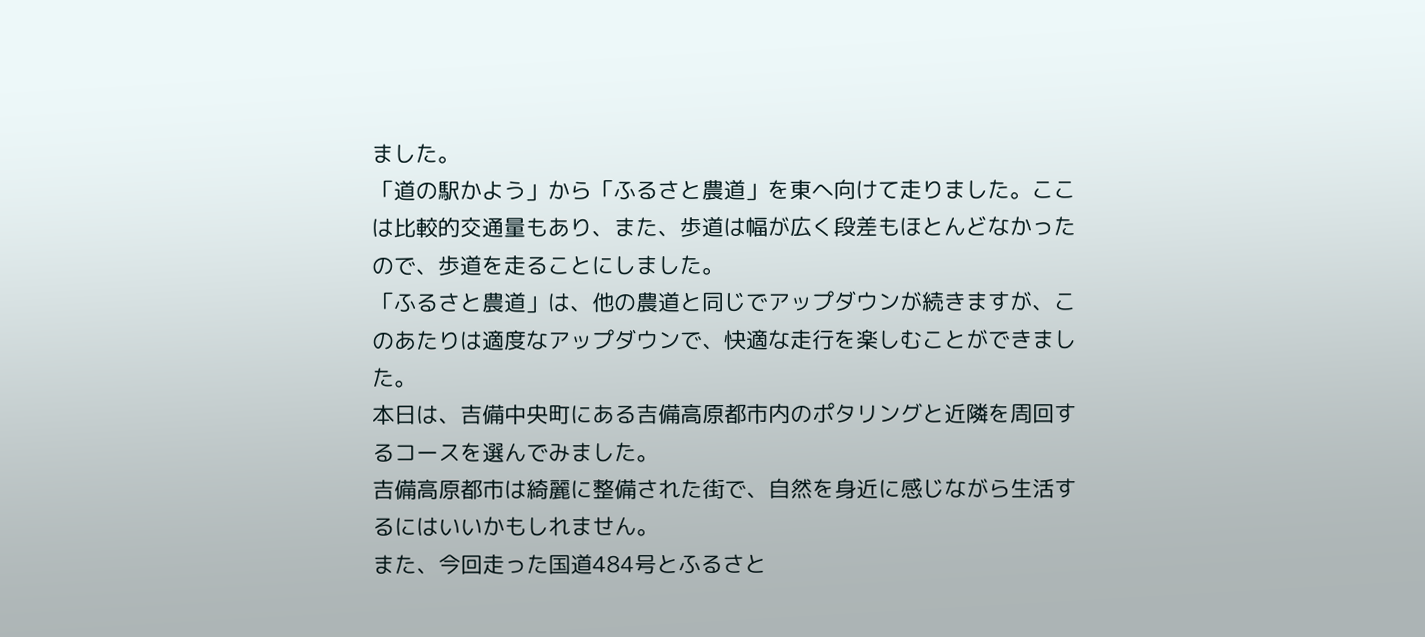ました。
「道の駅かよう」から「ふるさと農道」を東へ向けて走りました。ここは比較的交通量もあり、また、歩道は幅が広く段差もほとんどなかったので、歩道を走ることにしました。
「ふるさと農道」は、他の農道と同じでアップダウンが続きますが、このあたりは適度なアップダウンで、快適な走行を楽しむことができました。
本日は、吉備中央町にある吉備高原都市内のポタリングと近隣を周回するコースを選んでみました。
吉備高原都市は綺麗に整備された街で、自然を身近に感じながら生活するにはいいかもしれません。
また、今回走った国道484号とふるさと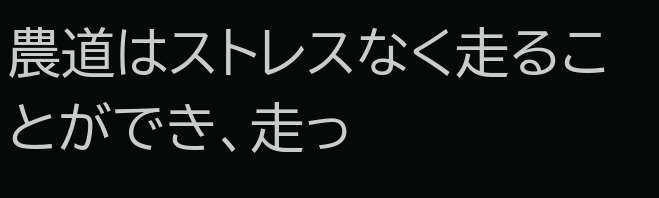農道はストレスなく走ることができ、走っ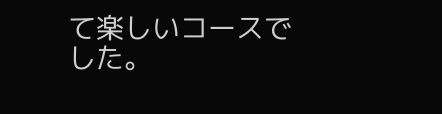て楽しいコースでした。